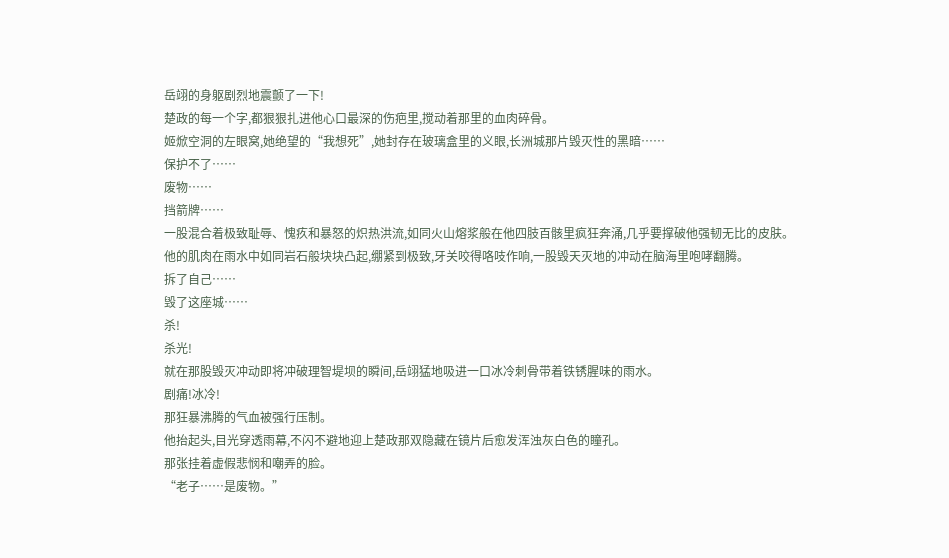岳翊的身躯剧烈地震颤了一下!
楚政的每一个字,都狠狠扎进他心口最深的伤疤里,搅动着那里的血肉碎骨。
姬焮空洞的左眼窝,她绝望的“我想死”,她封存在玻璃盒里的义眼,长洲城那片毁灭性的黑暗……
保护不了……
废物……
挡箭牌……
一股混合着极致耻辱、愧疚和暴怒的炽热洪流,如同火山熔浆般在他四肢百骸里疯狂奔涌,几乎要撑破他强韧无比的皮肤。
他的肌肉在雨水中如同岩石般块块凸起,绷紧到极致,牙关咬得咯吱作响,一股毁天灭地的冲动在脑海里咆哮翻腾。
拆了自己……
毁了这座城……
杀!
杀光!
就在那股毁灭冲动即将冲破理智堤坝的瞬间,岳翊猛地吸进一口冰冷刺骨带着铁锈腥味的雨水。
剧痛!冰冷!
那狂暴沸腾的气血被强行压制。
他抬起头,目光穿透雨幕,不闪不避地迎上楚政那双隐藏在镜片后愈发浑浊灰白色的瞳孔。
那张挂着虚假悲悯和嘲弄的脸。
“老子……是废物。”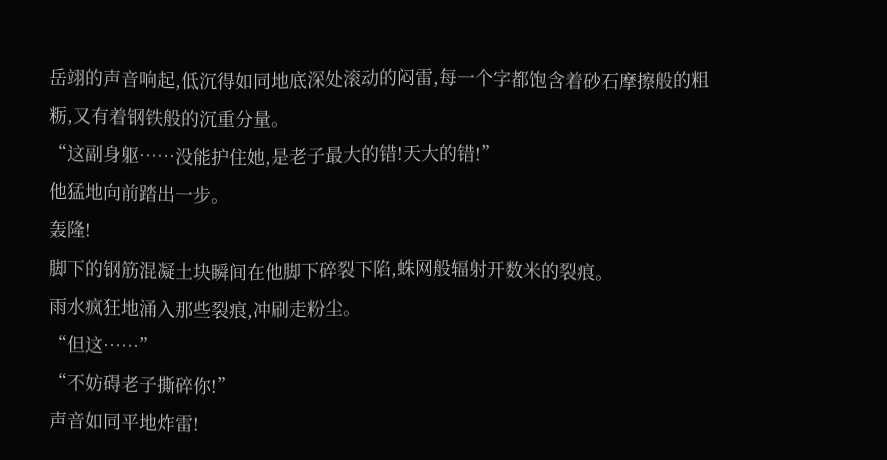岳翊的声音响起,低沉得如同地底深处滚动的闷雷,每一个字都饱含着砂石摩擦般的粗粝,又有着钢铁般的沉重分量。
“这副身躯……没能护住她,是老子最大的错!天大的错!”
他猛地向前踏出一步。
轰隆!
脚下的钢筋混凝土块瞬间在他脚下碎裂下陷,蛛网般辐射开数米的裂痕。
雨水疯狂地涌入那些裂痕,冲刷走粉尘。
“但这……”
“不妨碍老子撕碎你!”
声音如同平地炸雷!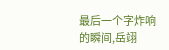最后一个字炸响的瞬间,岳翊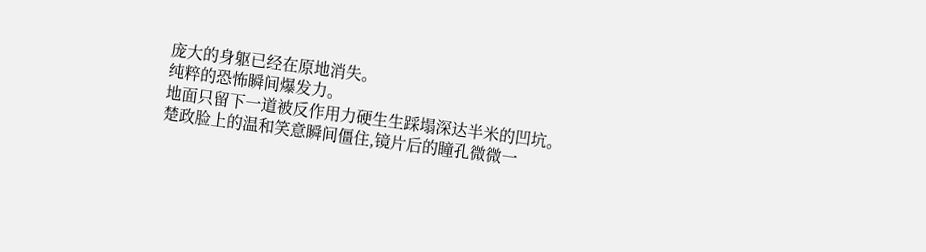庞大的身躯已经在原地消失。
纯粹的恐怖瞬间爆发力。
地面只留下一道被反作用力硬生生踩塌深达半米的凹坑。
楚政脸上的温和笑意瞬间僵住,镜片后的瞳孔微微一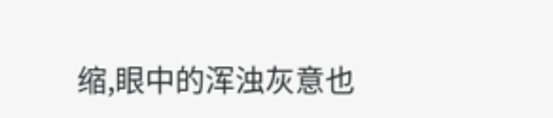缩,眼中的浑浊灰意也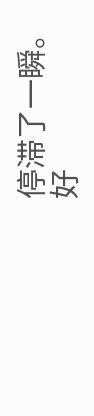停滞了一瞬。
好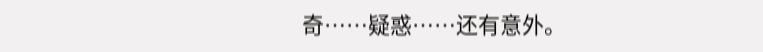奇……疑惑……还有意外。